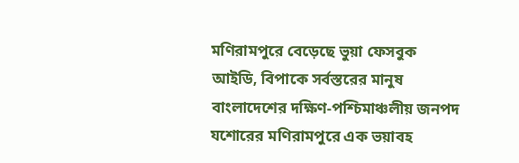মণিরামপুরে বেড়েছে ভুয়া ফেসবুক আইডি, বিপাকে সর্বস্তরের মানুষ
বাংলাদেশের দক্ষিণ-পশ্চিমাঞ্চলীয় জনপদ যশোরের মণিরামপুরে এক ভয়াবহ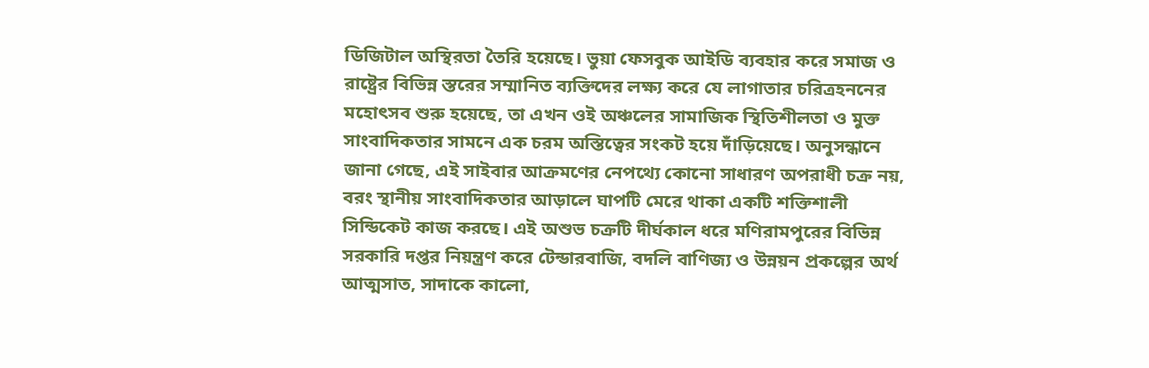ডিজিটাল অস্থিরতা তৈরি হয়েছে। ভুয়া ফেসবুক আইডি ব্যবহার করে সমাজ ও রাষ্ট্রের বিভিন্ন স্তরের সম্মানিত ব্যক্তিদের লক্ষ্য করে যে লাগাতার চরিত্রহননের মহোৎসব শুরু হয়েছে, তা এখন ওই অঞ্চলের সামাজিক স্থিতিশীলতা ও মুক্ত সাংবাদিকতার সামনে এক চরম অস্তিত্বের সংকট হয়ে দাঁড়িয়েছে। অনুসন্ধানে জানা গেছে, এই সাইবার আক্রমণের নেপথ্যে কোনো সাধারণ অপরাধী চক্র নয়, বরং স্থানীয় সাংবাদিকতার আড়ালে ঘাপটি মেরে থাকা একটি শক্তিশালী সিন্ডিকেট কাজ করছে। এই অশুভ চক্রটি দীর্ঘকাল ধরে মণিরামপুরের বিভিন্ন সরকারি দপ্তর নিয়ন্ত্রণ করে টেন্ডারবাজি, বদলি বাণিজ্য ও উন্নয়ন প্রকল্পের অর্থ আত্মসাত, সাদাকে কালো,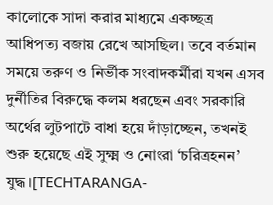কালোকে সাদা করার মাধ্যমে একচ্ছত্র আধিপত্য বজায় রেখে আসছিল। তবে বর্তমান সময়ে তরুণ ও নির্ভীক সংবাদকর্মীরা যখন এসব দুর্নীতির বিরুদ্ধে কলম ধরছেন এবং সরকারি অর্থের লুটপাটে বাধা হয়ে দাঁড়াচ্ছেন, তখনই শুরু হয়েছে এই সুক্ষ্ম ও নোংরা ‘চরিত্রহনন’ যুদ্ধ।[TECHTARANGA-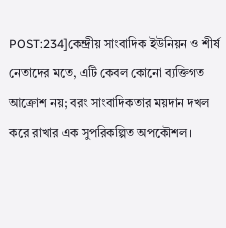POST:234]কেন্দ্রীয় সাংবাদিক ইউনিয়ন ও শীর্ষ নেতাদের মতে, এটি কেবল কোনো ব্যক্তিগত আক্রোশ নয়; বরং সাংবাদিকতার ময়দান দখল করে রাখার এক সুপরিকল্পিত অপকৌশল।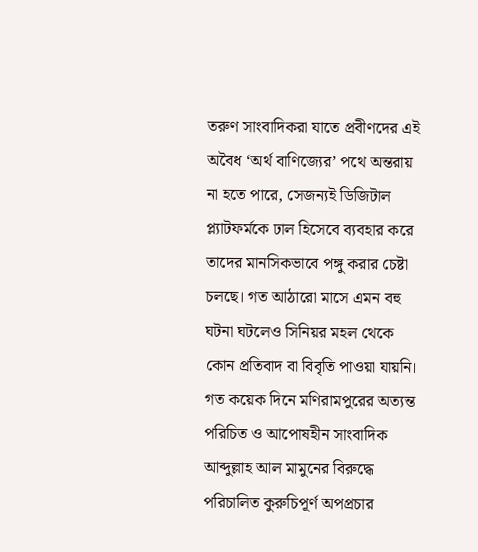তরুণ সাংবাদিকরা যাতে প্রবীণদের এই অবৈধ ‘অর্থ বাণিজ্যের’ পথে অন্তরায় না হতে পারে, সেজন্যই ডিজিটাল প্ল্যাটফর্মকে ঢাল হিসেবে ব্যবহার করে তাদের মানসিকভাবে পঙ্গু করার চেষ্টা চলছে। গত আঠারো মাসে এমন বহু ঘটনা ঘটলেও সিনিয়র মহল থেকে কোন প্রতিবাদ বা বিবৃতি পাওয়া যায়নি। গত কয়েক দিনে মণিরামপুরের অত্যন্ত পরিচিত ও আপোষহীন সাংবাদিক আব্দুল্লাহ আল মামুনের বিরুদ্ধে পরিচালিত কুরুচিপূর্ণ অপপ্রচার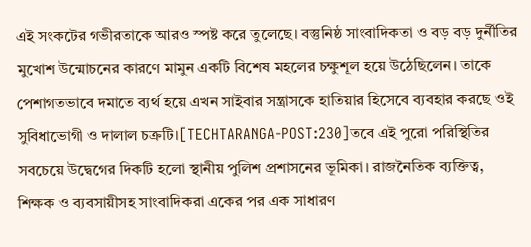এই সংকটের গভীরতাকে আরও স্পষ্ট করে তুলেছে। বস্তুনিষ্ঠ সাংবাদিকতা ও বড় বড় দুর্নীতির মুখোশ উন্মোচনের কারণে মামুন একটি বিশেষ মহলের চক্ষুশূল হয়ে উঠেছিলেন। তাকে পেশাগতভাবে দমাতে ব্যর্থ হয়ে এখন সাইবার সন্ত্রাসকে হাতিয়ার হিসেবে ব্যবহার করছে ওই সুবিধাভোগী ও দালাল চক্রটি।[TECHTARANGA-POST:230]তবে এই পুরো পরিস্থিতির সবচেয়ে উদ্বেগের দিকটি হলো স্থানীয় পুলিশ প্রশাসনের ভূমিকা। রাজনৈতিক ব্যক্তিত্ব, শিক্ষক ও ব্যবসায়ীসহ সাংবাদিকরা একের পর এক সাধারণ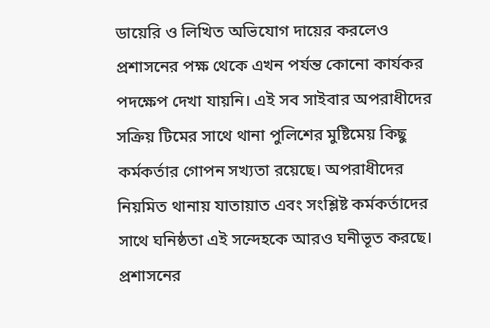ডায়েরি ও লিখিত অভিযোগ দায়ের করলেও প্রশাসনের পক্ষ থেকে এখন পর্যন্ত কোনো কার্যকর পদক্ষেপ দেখা যায়নি। এই সব সাইবার অপরাধীদের সক্রিয় টিমের সাথে থানা পুলিশের মুষ্টিমেয় কিছু কর্মকর্তার গোপন সখ্যতা রয়েছে। অপরাধীদের নিয়মিত থানায় যাতায়াত এবং সংশ্লিষ্ট কর্মকর্তাদের সাথে ঘনিষ্ঠতা এই সন্দেহকে আরও ঘনীভূত করছে। প্রশাসনের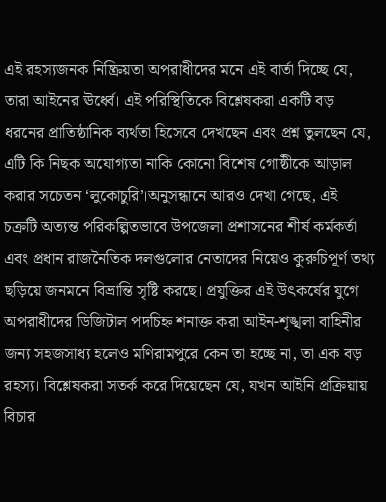এই রহস্যজনক নিষ্ক্রিয়তা অপরাধীদের মনে এই বার্তা দিচ্ছে যে, তারা আইনের ঊর্ধ্বে। এই পরিস্থিতিকে বিশ্লেষকরা একটি বড় ধরনের প্রাতিষ্ঠানিক ব্যর্থতা হিসেবে দেখছেন এবং প্রশ্ন তুলছেন যে, এটি কি নিছক অযোগ্যতা নাকি কোনো বিশেষ গোষ্ঠীকে আড়াল করার সচেতন ‘লুকোচুরি’।অনুসন্ধানে আরও দেখা গেছে, এই চক্রটি অত্যন্ত পরিকল্পিতভাবে উপজেলা প্রশাসনের শীর্ষ কর্মকর্তা এবং প্রধান রাজনৈতিক দলগুলোর নেতাদের নিয়েও কুরুচিপূর্ণ তথ্য ছড়িয়ে জনমনে বিভ্রান্তি সৃষ্টি করছে। প্রযুক্তির এই উৎকর্ষের যুগে অপরাধীদের ডিজিটাল পদচিহ্ন শনাক্ত করা আইন-শৃঙ্খলা বাহিনীর জন্য সহজসাধ্য হলেও মণিরামপুরে কেন তা হচ্ছে না, তা এক বড় রহস্য। বিশ্লেষকরা সতর্ক করে দিয়েছেন যে, যখন আইনি প্রক্রিয়ায় বিচার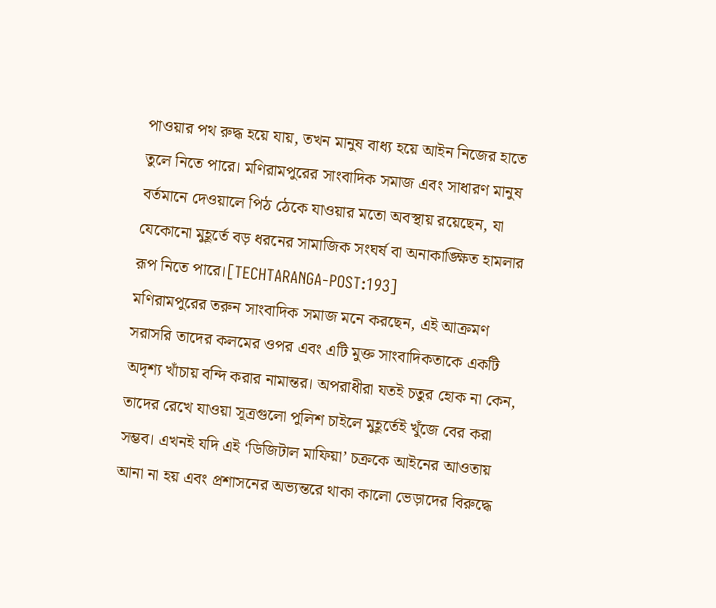পাওয়ার পথ রুদ্ধ হয়ে যায়, তখন মানুষ বাধ্য হয়ে আইন নিজের হাতে তুলে নিতে পারে। মণিরামপুরের সাংবাদিক সমাজ এবং সাধারণ মানুষ বর্তমানে দেওয়ালে পিঠ ঠেকে যাওয়ার মতো অবস্থায় রয়েছেন, যা যেকোনো মুহূর্তে বড় ধরনের সামাজিক সংঘর্ষ বা অনাকাঙ্ক্ষিত হামলার রূপ নিতে পারে।[TECHTARANGA-POST:193]
মণিরামপুরের তরুন সাংবাদিক সমাজ মনে করছেন, এই আক্রমণ সরাসরি তাদের কলমের ওপর এবং এটি মুক্ত সাংবাদিকতাকে একটি অদৃশ্য খাঁচায় বন্দি করার নামান্তর। অপরাধীরা যতই চতুর হোক না কেন, তাদের রেখে যাওয়া সূত্রগুলো পুলিশ চাইলে মুহূর্তেই খুঁজে বের করা সম্ভব। এখনই যদি এই ‘ডিজিটাল মাফিয়া’ চক্রকে আইনের আওতায় আনা না হয় এবং প্রশাসনের অভ্যন্তরে থাকা কালো ভেড়াদের বিরুদ্ধে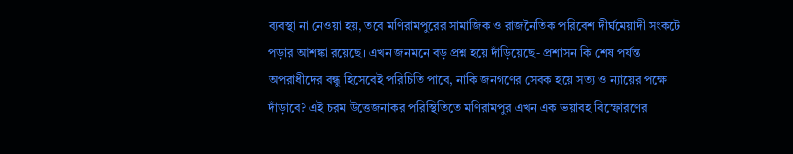ব্যবস্থা না নেওয়া হয়, তবে মণিরামপুরের সামাজিক ও রাজনৈতিক পরিবেশ দীর্ঘমেয়াদী সংকটে পড়ার আশঙ্কা রয়েছে। এখন জনমনে বড় প্রশ্ন হয়ে দাঁড়িয়েছে- প্রশাসন কি শেষ পর্যন্ত অপরাধীদের বন্ধু হিসেবেই পরিচিতি পাবে, নাকি জনগণের সেবক হয়ে সত্য ও ন্যায়ের পক্ষে দাঁড়াবে? এই চরম উত্তেজনাকর পরিস্থিতিতে মণিরামপুর এখন এক ভয়াবহ বিস্ফোরণের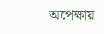অপেক্ষায়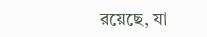রয়েছে, যা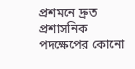প্রশমনে দ্রুত প্রশাসনিক পদক্ষেপের কোনো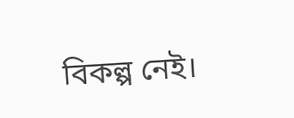বিকল্প নেই।